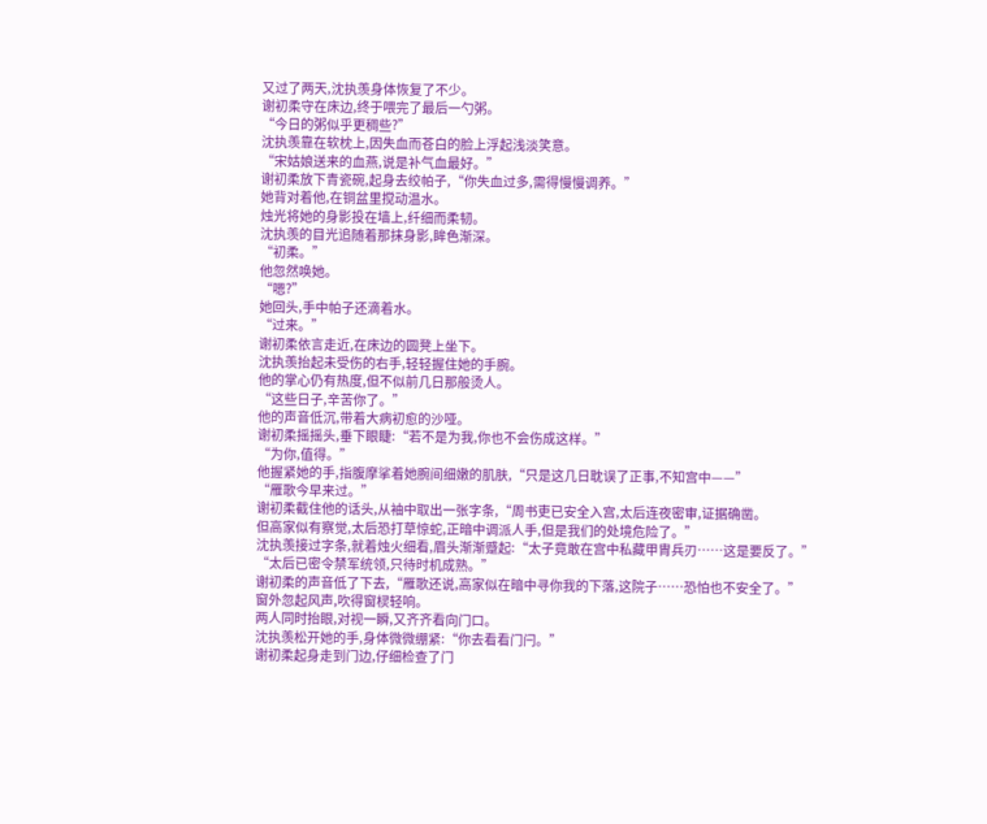又过了两天,沈执羡身体恢复了不少。
谢初柔守在床边,终于喂完了最后一勺粥。
“今日的粥似乎更稠些?”
沈执羡靠在软枕上,因失血而苍白的脸上浮起浅淡笑意。
“宋姑娘送来的血燕,说是补气血最好。”
谢初柔放下青瓷碗,起身去绞帕子,“你失血过多,需得慢慢调养。”
她背对着他,在铜盆里搅动温水。
烛光将她的身影投在墙上,纤细而柔韧。
沈执羡的目光追随着那抹身影,眸色渐深。
“初柔。”
他忽然唤她。
“嗯?”
她回头,手中帕子还滴着水。
“过来。”
谢初柔依言走近,在床边的圆凳上坐下。
沈执羡抬起未受伤的右手,轻轻握住她的手腕。
他的掌心仍有热度,但不似前几日那般烫人。
“这些日子,辛苦你了。”
他的声音低沉,带着大病初愈的沙哑。
谢初柔摇摇头,垂下眼睫:“若不是为我,你也不会伤成这样。”
“为你,值得。”
他握紧她的手,指腹摩挲着她腕间细嫩的肌肤,“只是这几日耽误了正事,不知宫中——”
“雁歌今早来过。”
谢初柔截住他的话头,从袖中取出一张字条,“周书吏已安全入宫,太后连夜密审,证据确凿。
但高家似有察觉,太后恐打草惊蛇,正暗中调派人手,但是我们的处境危险了。”
沈执羡接过字条,就着烛火细看,眉头渐渐蹙起:“太子竟敢在宫中私藏甲胄兵刃……这是要反了。”
“太后已密令禁军统领,只待时机成熟。”
谢初柔的声音低了下去,“雁歌还说,高家似在暗中寻你我的下落,这院子……恐怕也不安全了。”
窗外忽起风声,吹得窗棂轻响。
两人同时抬眼,对视一瞬,又齐齐看向门口。
沈执羡松开她的手,身体微微绷紧:“你去看看门闩。”
谢初柔起身走到门边,仔细检查了门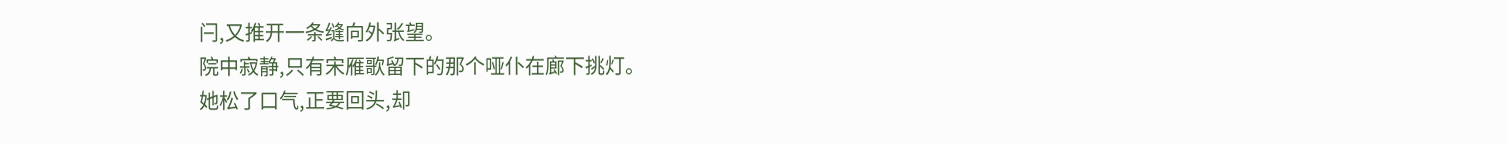闩,又推开一条缝向外张望。
院中寂静,只有宋雁歌留下的那个哑仆在廊下挑灯。
她松了口气,正要回头,却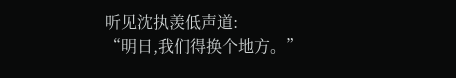听见沈执羡低声道:
“明日,我们得换个地方。”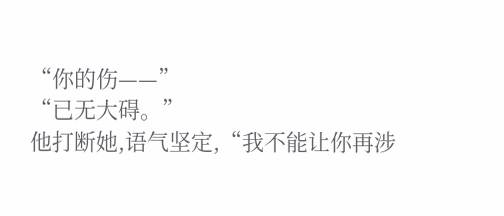“你的伤——”
“已无大碍。”
他打断她,语气坚定,“我不能让你再涉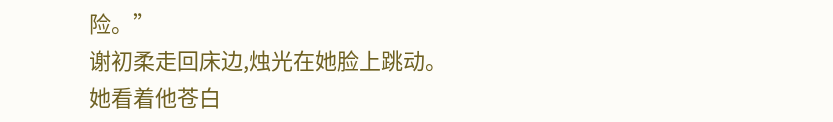险。”
谢初柔走回床边,烛光在她脸上跳动。
她看着他苍白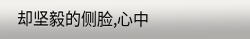却坚毅的侧脸,心中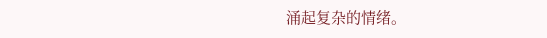涌起复杂的情绪。